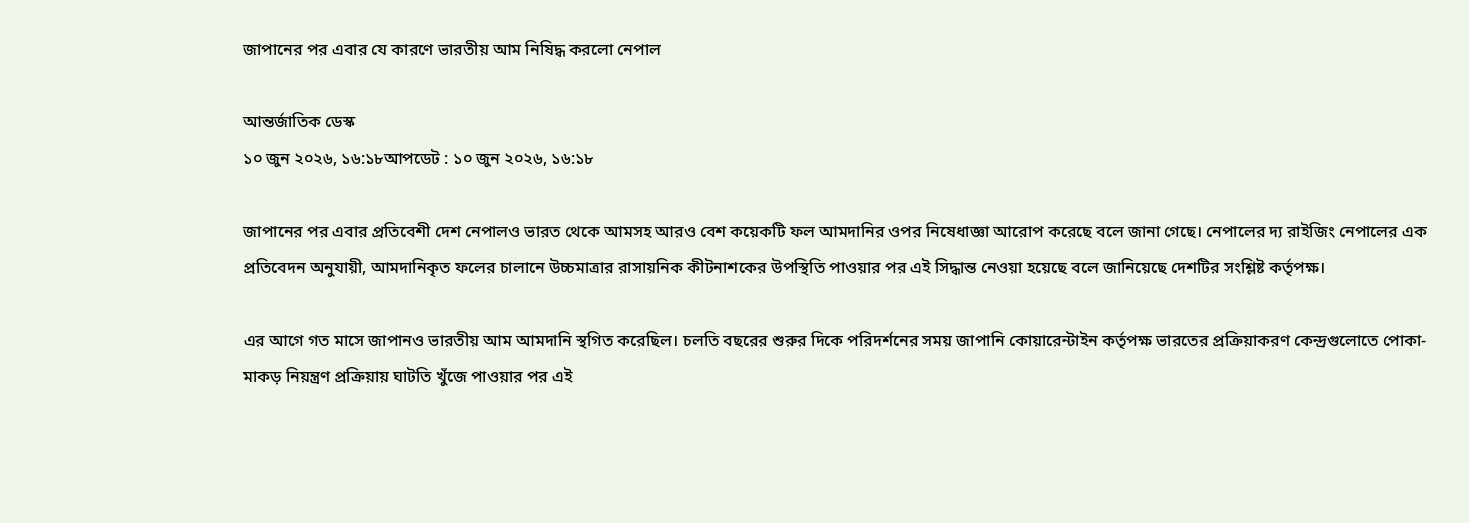জাপানের পর এবার যে কারণে ভারতীয় আম নিষিদ্ধ করলো নেপাল

আন্তর্জাতিক ডেস্ক
১০ জুন ২০২৬, ১৬:১৮আপডেট : ১০ জুন ২০২৬, ১৬:১৮

জাপানের পর এবার প্রতিবেশী দেশ নেপালও ভারত থেকে আমসহ আরও বেশ কয়েকটি ফল আমদানির ওপর নিষেধাজ্ঞা আরোপ করেছে বলে জানা গেছে। নেপালের দ্য রাইজিং নেপালের এক প্রতিবেদন অনুযায়ী, আমদানিকৃত ফলের চালানে উচ্চমাত্রার রাসায়নিক কীটনাশকের উপস্থিতি পাওয়ার পর এই সিদ্ধান্ত নেওয়া হয়েছে বলে জানিয়েছে দেশটির সংশ্লিষ্ট কর্তৃপক্ষ।

এর আগে গত মাসে জাপানও ভারতীয় আম আমদানি স্থগিত করেছিল। চলতি বছরের শুরুর দিকে পরিদর্শনের সময় জাপানি কোয়ারেন্টাইন কর্তৃপক্ষ ভারতের প্রক্রিয়াকরণ কেন্দ্রগুলোতে পোকা-মাকড় নিয়ন্ত্রণ প্রক্রিয়ায় ঘাটতি খুঁজে পাওয়ার পর এই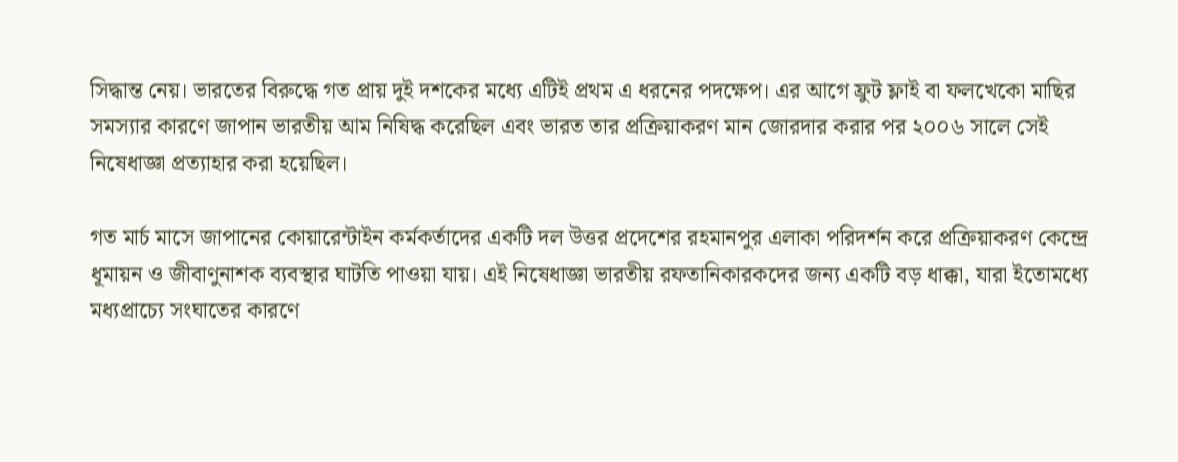সিদ্ধান্ত নেয়। ভারতের বিরুদ্ধে গত প্রায় দুই দশকের মধ্যে এটিই প্রথম এ ধরনের পদক্ষেপ। এর আগে ফ্রুট ফ্লাই বা ফলখেকো মাছির সমস্যার কারণে জাপান ভারতীয় আম নিষিদ্ধ করেছিল এবং ভারত তার প্রক্রিয়াকরণ মান জোরদার করার পর ২০০৬ সালে সেই নিষেধাজ্ঞা প্রত্যাহার করা হয়েছিল।

গত মার্চ মাসে জাপানের কোয়ারেন্টাইন কর্মকর্তাদের একটি দল উত্তর প্রদেশের রহমানপুর এলাকা পরিদর্শন করে প্রক্রিয়াকরণ কেন্দ্রে ধূমায়ন ও জীবাণুনাশক ব্যবস্থার ঘাটতি পাওয়া যায়। এই নিষেধাজ্ঞা ভারতীয় রফতানিকারকদের জন্য একটি বড় ধাক্কা, যারা ইতোমধ্যে মধ্যপ্রাচ্যে সংঘাতের কারণে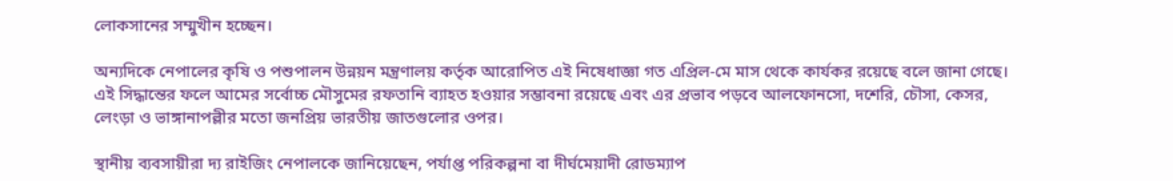লোকসানের সম্মুখীন হচ্ছেন।

অন্যদিকে নেপালের কৃষি ও পশুপালন উন্নয়ন মন্ত্রণালয় কর্তৃক আরোপিত এই নিষেধাজ্ঞা গত এপ্রিল-মে মাস থেকে কার্যকর রয়েছে বলে জানা গেছে। এই সিদ্ধান্তের ফলে আমের সর্বোচ্চ মৌসুমের রফতানি ব্যাহত হওয়ার সম্ভাবনা রয়েছে এবং এর প্রভাব পড়বে আলফোনসো, দশেরি, চৌসা, কেসর, লেংড়া ও ভাঙ্গানাপল্লীর মতো জনপ্রিয় ভারতীয় জাতগুলোর ওপর।

স্থানীয় ব্যবসায়ীরা দ্য রাইজিং নেপালকে জানিয়েছেন, পর্যাপ্ত পরিকল্পনা বা দীর্ঘমেয়াদী রোডম্যাপ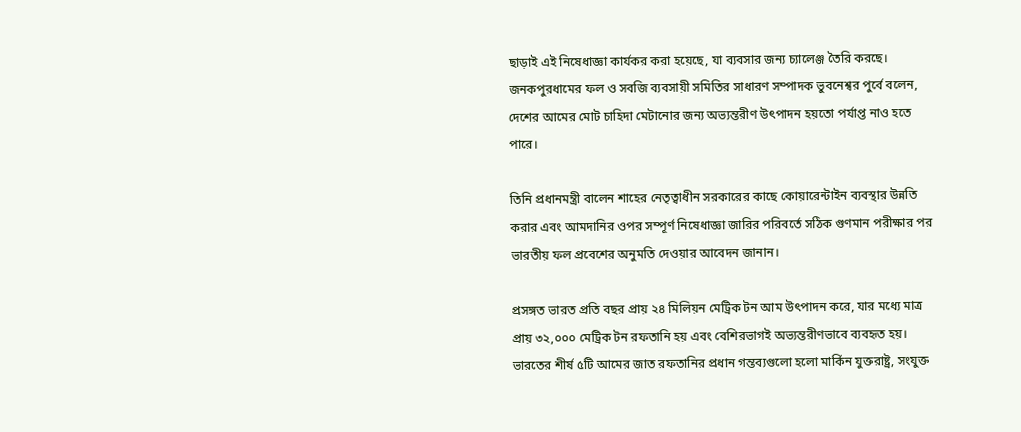ছাড়াই এই নিষেধাজ্ঞা কার্যকর করা হয়েছে, যা ব্যবসার জন্য চ্যালেঞ্জ তৈরি করছে। জনকপুরধামের ফল ও সবজি ব্যবসায়ী সমিতির সাধারণ সম্পাদক ভুবনেশ্বর পুর্বে বলেন, দেশের আমের মোট চাহিদা মেটানোর জন্য অভ্যন্তরীণ উৎপাদন হয়তো পর্যাপ্ত নাও হতে পারে।

তিনি প্রধানমন্ত্রী বালেন শাহের নেতৃত্বাধীন সরকারের কাছে কোয়ারেন্টাইন ব্যবস্থার উন্নতি করার এবং আমদানির ওপর সম্পূর্ণ নিষেধাজ্ঞা জারির পরিবর্তে সঠিক গুণমান পরীক্ষার পর ভারতীয় ফল প্রবেশের অনুমতি দেওয়ার আবেদন জানান।

প্রসঙ্গত ভারত প্রতি বছর প্রায় ২৪ মিলিয়ন মেট্রিক টন আম উৎপাদন করে, যার মধ্যে মাত্র প্রায় ৩২,০০০ মেট্রিক টন রফতানি হয় এবং বেশিরভাগই অভ্যন্তরীণভাবে ব্যবহৃত হয়। ভারতের শীর্ষ ৫টি আমের জাত রফতানির প্রধান গন্তব্যগুলো হলো মার্কিন যুক্তরাষ্ট্র, সংযুক্ত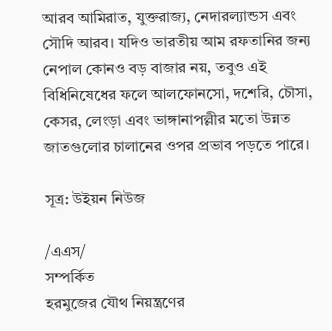আরব আমিরাত, যুক্তরাজ্য, নেদারল্যান্ডস এবং সৌদি আরব। যদিও ভারতীয় আম রফতানির জন্য নেপাল কোনও বড় বাজার নয়, তবুও এই বিধিনিষেধের ফলে আলফোনসো, দশেরি, চৌসা, কেসর, লেংড়া এবং ভাঙ্গানাপল্লীর মতো উন্নত জাতগুলোর চালানের ওপর প্রভাব পড়তে পারে।

সূত্র: উইয়ন নিউজ

/এএস/
সম্পর্কিত
হরমুজের যৌথ নিয়ন্ত্রণের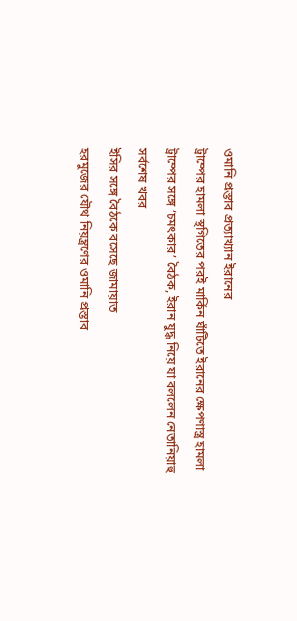ওমানি প্রস্তাব প্রত্যাখ্যান ইরানের
ট্রাম্পের হামলা স্থগিতের পরই মার্কিন ঘাঁটিতে ইরানের ক্ষেপণাস্ত্র হামলা
ট্রাম্পের সঙ্গে ‘চমৎকার’ বৈঠক, ইরান যুদ্ধ নিয়ে যা বললেন নেতানিয়াহু
সর্বশেষ খবর
ইসির সঙ্গে বৈঠকে বসেছে জামায়াত
হরমুজের যৌথ নিয়ন্ত্রণের ওমানি প্রস্তাব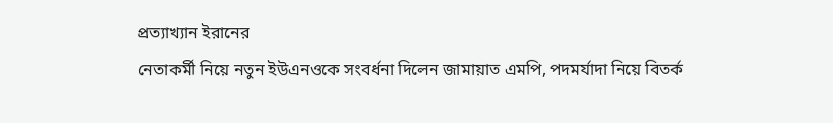প্রত্যাখ্যান ইরানের
নেতাকর্মী নিয়ে নতুন ইউএনওকে সংবর্ধনা দিলেন জামায়াত এমপি, পদমর্যাদা নিয়ে বিতর্ক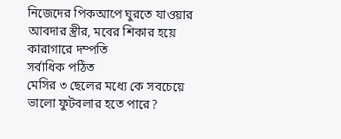নিজেদের পিকআপে ঘুরতে যাওয়ার আবদার স্ত্রীর, মবের শিকার হয়ে কারাগারে দম্পতি
সর্বাধিক পঠিত
মেসির ৩ ছেলের মধ্যে কে সবচেয়ে ভালো ফুটবলার হতে পারে?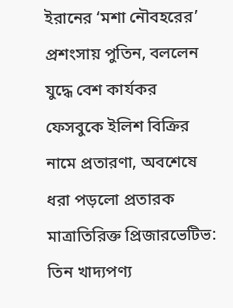ইরানের ‘মশা নৌবহরের’ প্রশংসায় পুতিন, বললেন যুদ্ধে বেশ কার্যকর
ফেসবুকে ইলিশ বিক্রির নামে প্রতারণা, অবশেষে ধরা পড়লো প্রতারক
মাত্রাতিরিক্ত প্রিজারভেটিভ: তিন খাদ্যপণ্য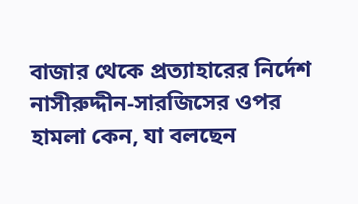বাজার থেকে প্রত্যাহারের নির্দেশ
নাসীরুদ্দীন-সারজিসের ওপর হামলা কেন, যা বলছেন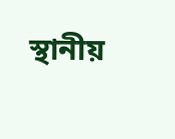স্থানীয়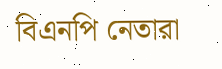বিএনপি নেতারা